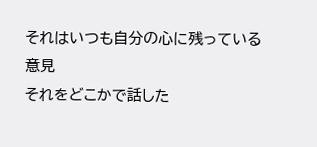それはいつも自分の心に残っている
意見
それをどこかで話した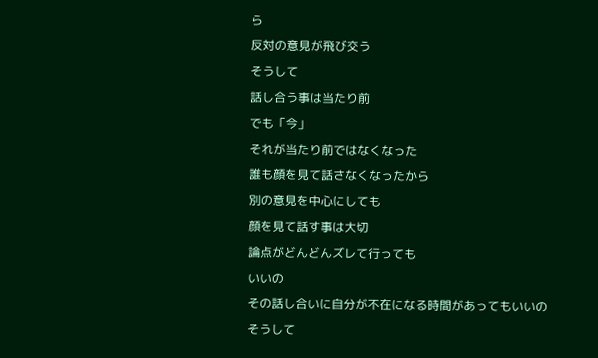ら
反対の意見が飛び交う
そうして
話し合う事は当たり前
でも「今」
それが当たり前ではなくなった
誰も顔を見て話さなくなったから
別の意見を中心にしても
顔を見て話す事は大切
論点がどんどんズレて行っても
いいの
その話し合いに自分が不在になる時間があってもいいの
そうして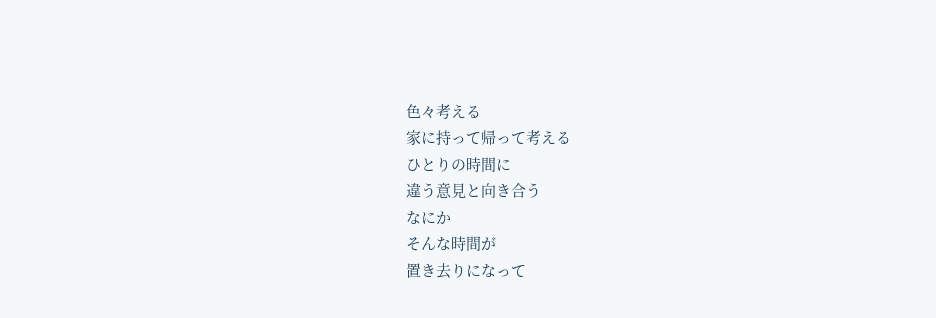色々考える
家に持って帰って考える
ひとりの時間に
違う意見と向き合う
なにか
そんな時間が
置き去りになって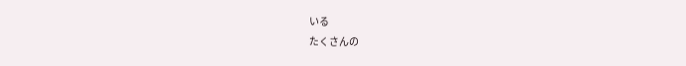いる
たくさんの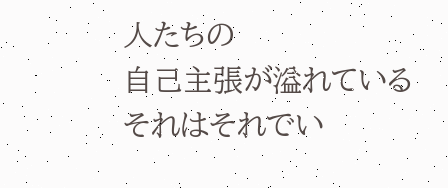人たちの
自己主張が溢れている
それはそれでい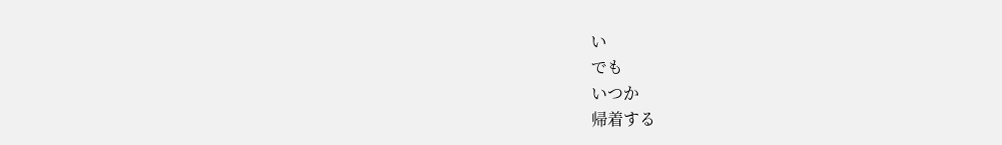い
でも
いつか
帰着する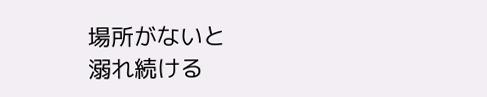場所がないと
溺れ続ける